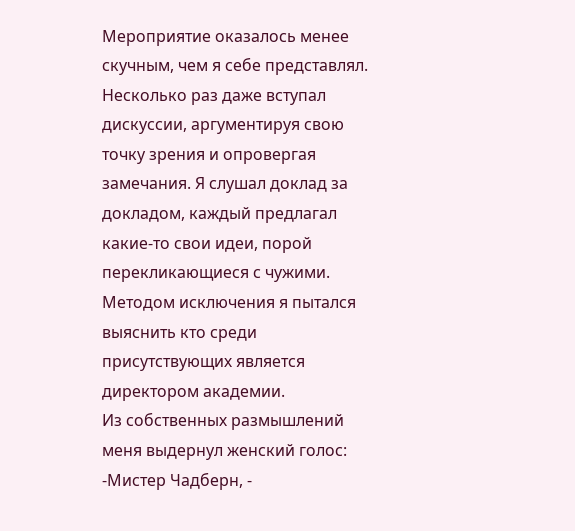Мероприятие оказалось менее скучным, чем я себе представлял. Несколько раз даже вступал дискуссии, аргументируя свою точку зрения и опровергая замечания. Я слушал доклад за докладом, каждый предлагал какие-то свои идеи, порой перекликающиеся с чужими. Методом исключения я пытался выяснить кто среди присутствующих является директором академии.
Из собственных размышлений меня выдернул женский голос:
-Мистер Чадберн, -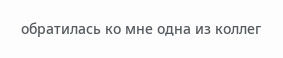обратилась ко мне одна из коллег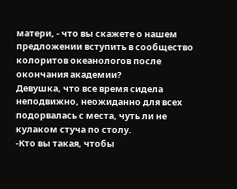матери, - что вы скажете о нашем предложении вступить в сообщество колоритов океанологов после окончания академии?
Девушка, что все время сидела неподвижно, неожиданно для всех подорвалась с места, чуть ли не кулаком стуча по столу.
-Кто вы такая, чтобы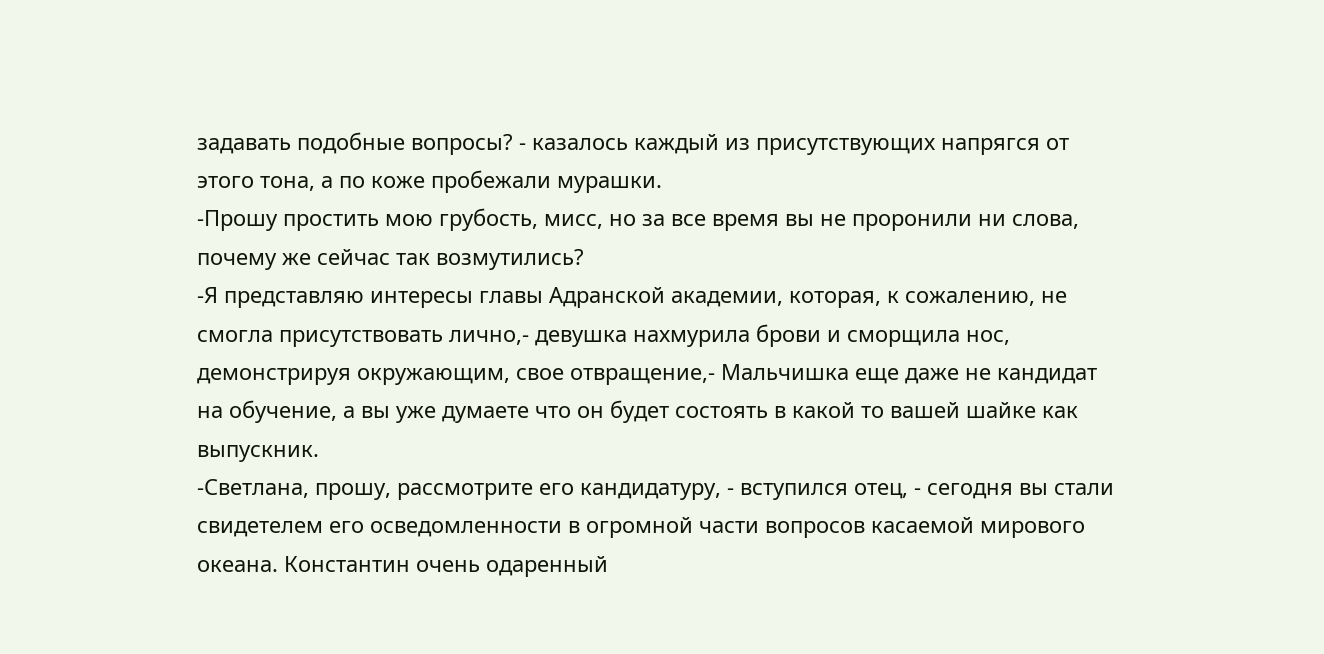задавать подобные вопросы? - казалось каждый из присутствующих напрягся от этого тона, а по коже пробежали мурашки.
-Прошу простить мою грубость, мисс, но за все время вы не проронили ни слова, почему же сейчас так возмутились?
-Я представляю интересы главы Адранской академии, которая, к сожалению, не смогла присутствовать лично,- девушка нахмурила брови и сморщила нос, демонстрируя окружающим, свое отвращение,- Мальчишка еще даже не кандидат на обучение, а вы уже думаете что он будет состоять в какой то вашей шайке как выпускник.
-Светлана, прошу, рассмотрите его кандидатуру, - вступился отец, - сегодня вы стали свидетелем его осведомленности в огромной части вопросов касаемой мирового океана. Константин очень одаренный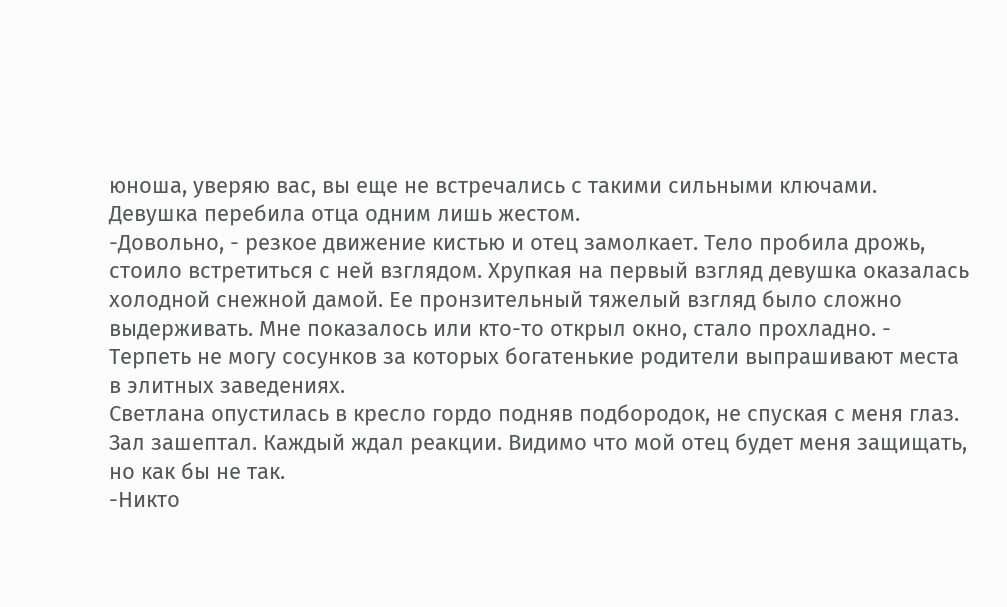юноша, уверяю вас, вы еще не встречались с такими сильными ключами.
Девушка перебила отца одним лишь жестом.
-Довольно, - резкое движение кистью и отец замолкает. Тело пробила дрожь, стоило встретиться с ней взглядом. Хрупкая на первый взгляд девушка оказалась холодной снежной дамой. Ее пронзительный тяжелый взгляд было сложно выдерживать. Мне показалось или кто-то открыл окно, стало прохладно. - Терпеть не могу сосунков за которых богатенькие родители выпрашивают места в элитных заведениях.
Светлана опустилась в кресло гордо подняв подбородок, не спуская с меня глаз. Зал зашептал. Каждый ждал реакции. Видимо что мой отец будет меня защищать, но как бы не так.
-Никто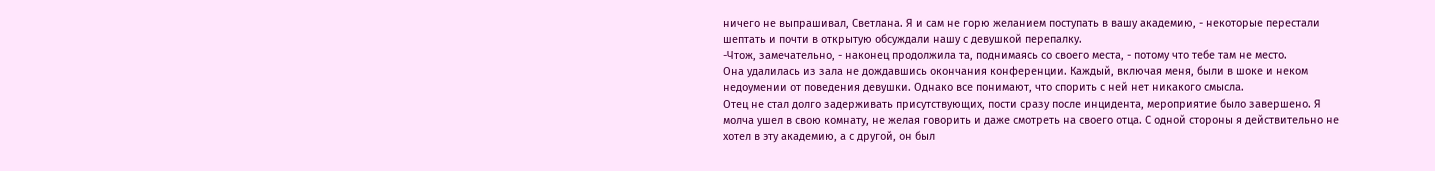ничего не выпрашивал, Светлана. Я и сам не горю желанием поступать в вашу академию, - некоторые перестали шептать и почти в открытую обсуждали нашу с девушкой перепалку.
-Чтож, замечательно, - наконец продолжила та, поднимаясь со своего места, - потому что тебе там не место.
Она удалилась из зала не дождавшись окончания конференции. Каждый, включая меня, были в шоке и неком недоумении от поведения девушки. Однако все понимают, что спорить с ней нет никакого смысла.
Отец не стал долго задерживать присутствующих, пости сразу после инцидента, мероприятие было завершено. Я молча ушел в свою комнату, не желая говорить и даже смотреть на своего отца. С одной стороны я действительно не хотел в эту академию, а с другой, он был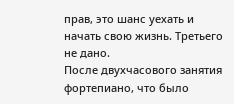прав, это шанс уехать и начать свою жизнь. Третьего не дано.
После двухчасового занятия фортепиано, что было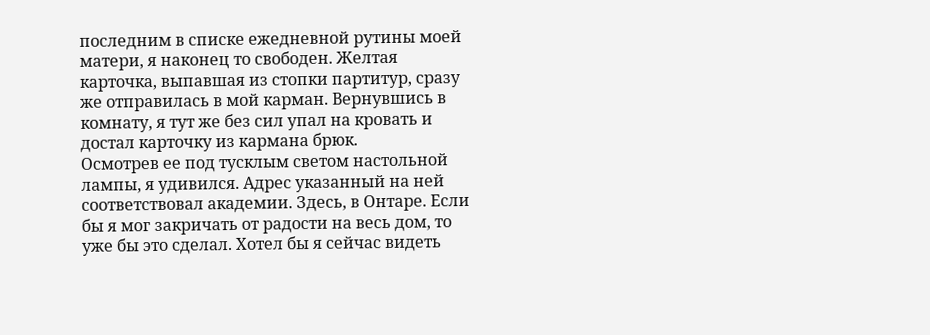последним в списке ежедневной рутины моей матери, я наконец то свободен. Желтая карточка, выпавшая из стопки партитур, сразу же отправилась в мой карман. Вернувшись в комнату, я тут же без сил упал на кровать и достал карточку из кармана брюк.
Осмотрев ее под тусклым светом настольной лампы, я удивился. Адрес указанный на ней соответствовал академии. Здесь, в Онтаре. Если бы я мог закричать от радости на весь дом, то уже бы это сделал. Хотел бы я сейчас видеть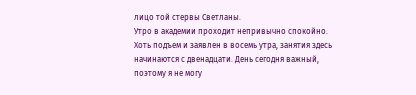лицо той стервы Светланы.
Утро в академии проходит непривычно спокойно. Хоть подъем и заявлен в восемь утра, занятия здесь начинаются с двенадцати. День сегодня важный, поэтому я не могу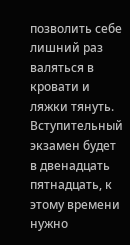позволить себе лишний раз валяться в кровати и ляжки тянуть. Вступительный экзамен будет в двенадцать пятнадцать, к этому времени нужно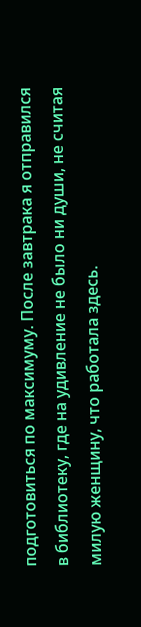подготовиться по максимуму. После завтрака я отправился в библиотеку, где на удивление не было ни души, не считая милую женщину, что работала здесь.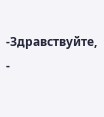-Здравствуйте, -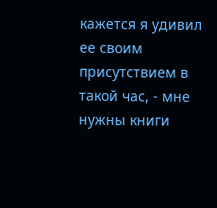кажется я удивил ее своим присутствием в такой час, - мне нужны книги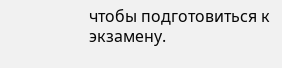чтобы подготовиться к экзамену.